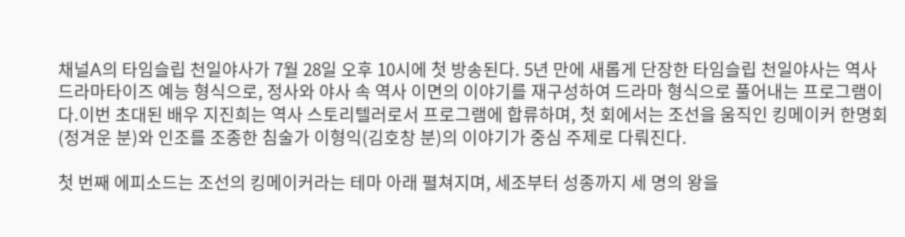채널A의 타임슬립 천일야사가 7월 28일 오후 10시에 첫 방송된다. 5년 만에 새롭게 단장한 타임슬립 천일야사는 역사 드라마타이즈 예능 형식으로, 정사와 야사 속 역사 이면의 이야기를 재구성하여 드라마 형식으로 풀어내는 프로그램이다.이번 초대된 배우 지진희는 역사 스토리텔러로서 프로그램에 합류하며, 첫 회에서는 조선을 움직인 킹메이커 한명회(정겨운 분)와 인조를 조종한 침술가 이형익(김호창 분)의 이야기가 중심 주제로 다뤄진다.

첫 번째 에피소드는 조선의 킹메이커라는 테마 아래 펼쳐지며, 세조부터 성종까지 세 명의 왕을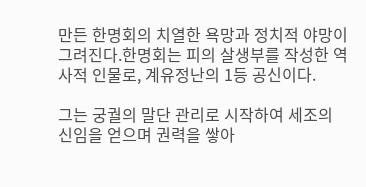만든 한명회의 치열한 욕망과 정치적 야망이 그려진다.한명회는 피의 살생부를 작성한 역사적 인물로, 계유정난의 1등 공신이다.

그는 궁궐의 말단 관리로 시작하여 세조의 신임을 얻으며 권력을 쌓아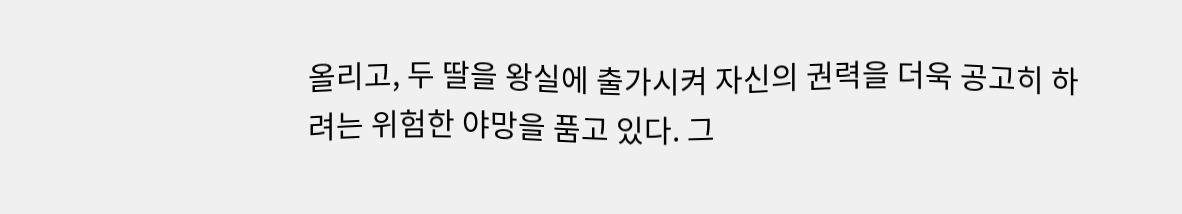올리고, 두 딸을 왕실에 출가시켜 자신의 권력을 더욱 공고히 하려는 위험한 야망을 품고 있다. 그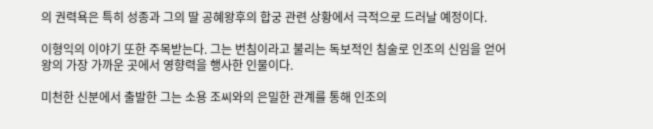의 권력욕은 특히 성종과 그의 딸 공혜왕후의 합궁 관련 상황에서 극적으로 드러날 예정이다.

이형익의 이야기 또한 주목받는다. 그는 번침이라고 불리는 독보적인 침술로 인조의 신임을 얻어 왕의 가장 가까운 곳에서 영향력을 행사한 인물이다.

미천한 신분에서 출발한 그는 소용 조씨와의 은밀한 관계를 통해 인조의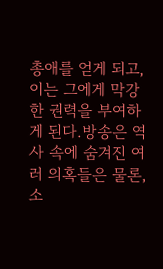총애를 얻게 되고, 이는 그에게 막강한 권력을 부여하게 된다.방송은 역사 속에 숨겨진 여러 의혹들은 물론, 소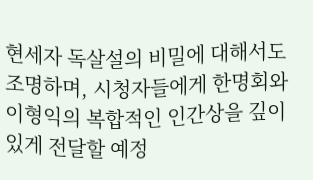현세자 독살설의 비밀에 대해서도 조명하며, 시청자들에게 한명회와 이형익의 복합적인 인간상을 깊이 있게 전달할 예정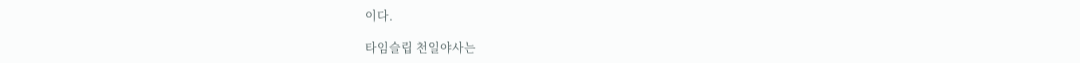이다.

타임슬립 천일야사는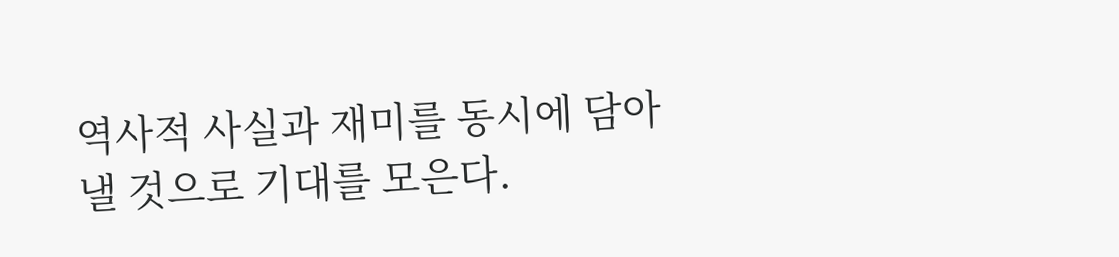역사적 사실과 재미를 동시에 담아낼 것으로 기대를 모은다.